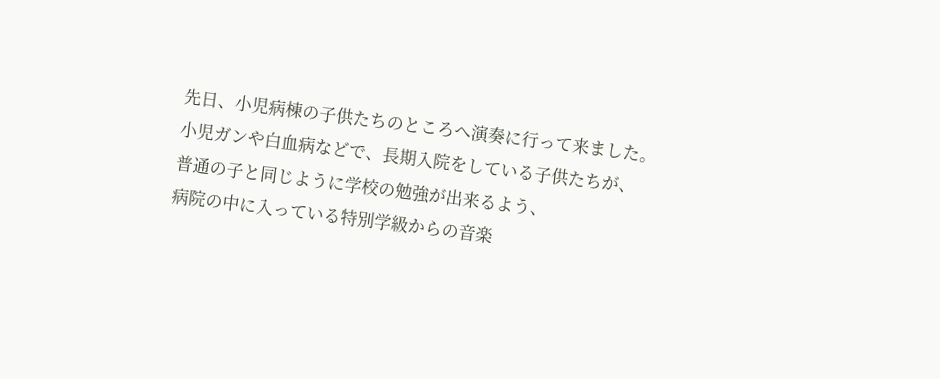先日、小児病棟の子供たちのところへ演奏に行って来ました。
小児ガンや白血病などで、長期入院をしている子供たちが、
普通の子と同じように学校の勉強が出来るよう、
病院の中に入っている特別学級からの音楽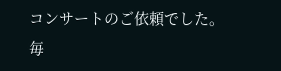コンサートのご依頼でした。
毎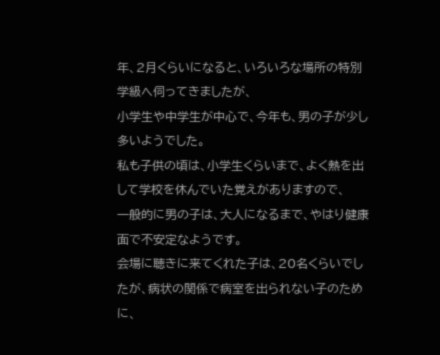年、2月くらいになると、いろいろな場所の特別学級へ伺ってきましたが、
小学生や中学生が中心で、今年も、男の子が少し多いようでした。
私も子供の頃は、小学生くらいまで、よく熱を出して学校を休んでいた覚えがありますので、
一般的に男の子は、大人になるまで、やはり健康面で不安定なようです。
会場に聴きに来てくれた子は、20名くらいでしたが、病状の関係で病室を出られない子のために、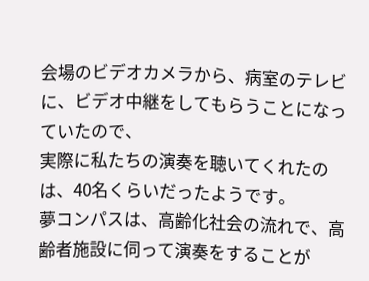会場のビデオカメラから、病室のテレビに、ビデオ中継をしてもらうことになっていたので、
実際に私たちの演奏を聴いてくれたのは、40名くらいだったようです。
夢コンパスは、高齢化社会の流れで、高齢者施設に伺って演奏をすることが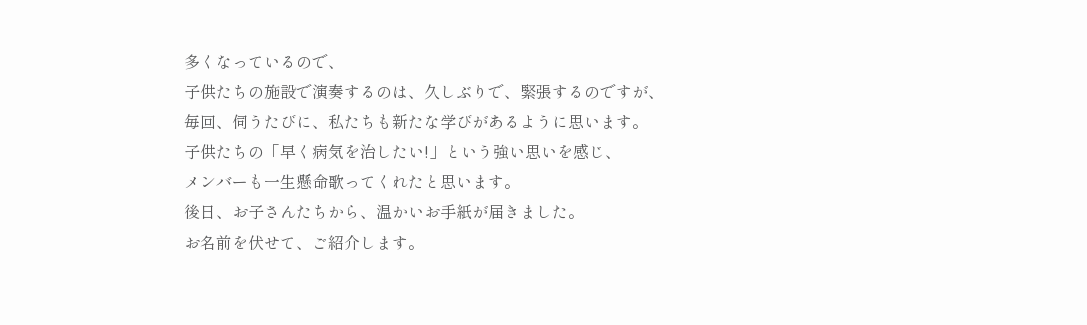多くなっているので、
子供たちの施設で演奏するのは、久しぶりで、緊張するのですが、
毎回、伺うたびに、私たちも新たな学びがあるように思います。
子供たちの「早く病気を治したい!」という強い思いを感じ、
メンバーも一生懸命歌ってくれたと思います。
後日、お子さんたちから、温かいお手紙が届きました。
お名前を伏せて、ご紹介します。